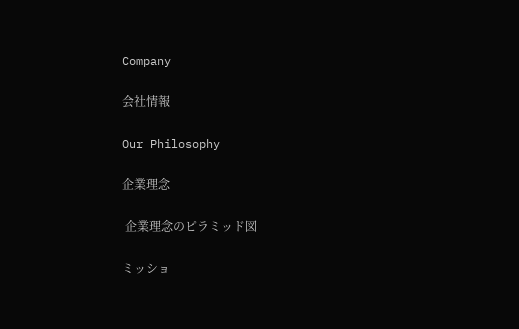Company

会社情報

Our Philosophy

企業理念

 企業理念のピラミッド図

ミッショ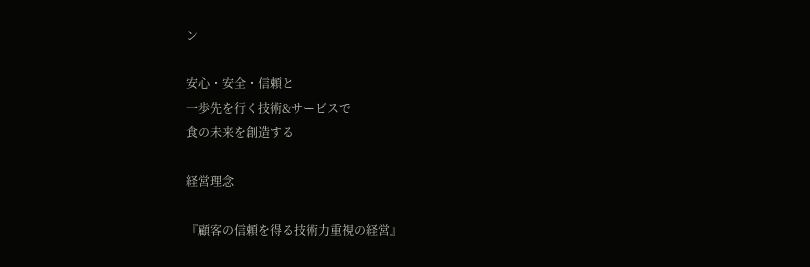ン

安心・安全・信頼と
一歩先を行く技術&サービスで
食の未来を創造する

経営理念

『顧客の信頼を得る技術力重視の経営』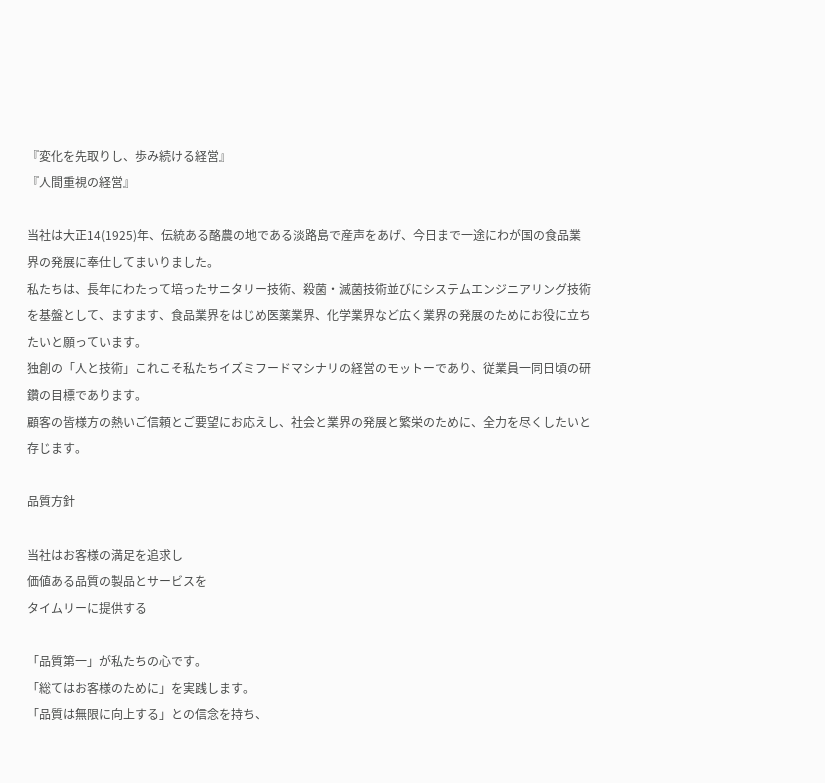『変化を先取りし、歩み続ける経営』
『人間重視の経営』

当社は大正14(1925)年、伝統ある酪農の地である淡路島で産声をあげ、今日まで一途にわが国の食品業界の発展に奉仕してまいりました。
私たちは、長年にわたって培ったサニタリー技術、殺菌・滅菌技術並びにシステムエンジニアリング技術を基盤として、ますます、食品業界をはじめ医薬業界、化学業界など広く業界の発展のためにお役に立ちたいと願っています。
独創の「人と技術」これこそ私たちイズミフードマシナリの経営のモットーであり、従業員一同日頃の研鑽の目標であります。
顧客の皆様方の熱いご信頼とご要望にお応えし、社会と業界の発展と繁栄のために、全力を尽くしたいと存じます。

品質方針

当社はお客様の満足を追求し
価値ある品質の製品とサービスを
タイムリーに提供する

「品質第一」が私たちの心です。
「総てはお客様のために」を実践します。
「品質は無限に向上する」との信念を持ち、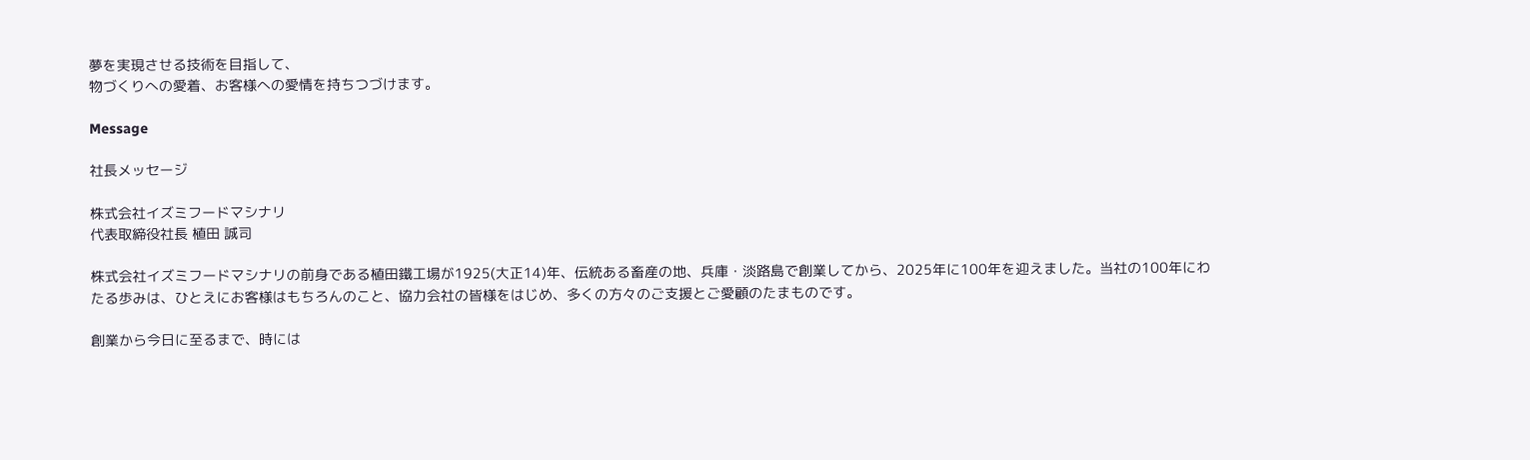夢を実現させる技術を目指して、
物づくりへの愛着、お客様への愛情を持ちつづけます。

Message

社長メッセージ

株式会社イズミフードマシナリ
代表取締役社長 植田 誠司

株式会社イズミフードマシナリの前身である植田鐵工場が1925(大正14)年、伝統ある畜産の地、兵庫・淡路島で創業してから、2025年に100年を迎えました。当社の100年にわたる歩みは、ひとえにお客様はもちろんのこと、協力会社の皆様をはじめ、多くの方々のご支援とご愛顧のたまものです。

創業から今日に至るまで、時には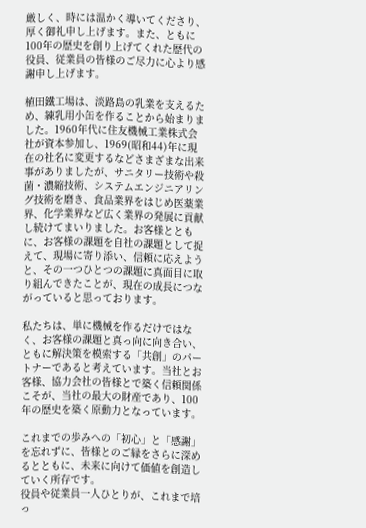厳しく、時には温かく導いてくださり、厚く御礼申し上げます。また、ともに100年の歴史を創り上げてくれた歴代の役員、従業員の皆様のご尽力に心より感謝申し上げます。

植田鐵工場は、淡路島の乳業を支えるため、練乳用小缶を作ることから始まりました。1960年代に住友機械工業株式会社が資本参加し、1969(昭和44)年に現在の社名に変更するなどさまざまな出来事がありましたが、サニタリー技術や殺菌・濃縮技術、システムエンジニアリング技術を磨き、食品業界をはじめ医薬業界、化学業界など広く業界の発展に貢献し続けてまいりました。お客様とともに、お客様の課題を自社の課題として捉えて、現場に寄り添い、信頼に応えようと、その一つひとつの課題に真面目に取り組んできたことが、現在の成長につながっていると思っております。

私たちは、単に機械を作るだけではなく、お客様の課題と真っ向に向き合い、ともに解決策を模索する「共創」のパートナーであると考えています。当社とお客様、協力会社の皆様とで築く信頼関係こそが、当社の最大の財産であり、100年の歴史を築く原動力となっています。

これまでの歩みへの「初心」と「感謝」を忘れずに、皆様とのご縁をさらに深めるとともに、未来に向けて価値を創造していく所存です。
役員や従業員一人ひとりが、これまで培っ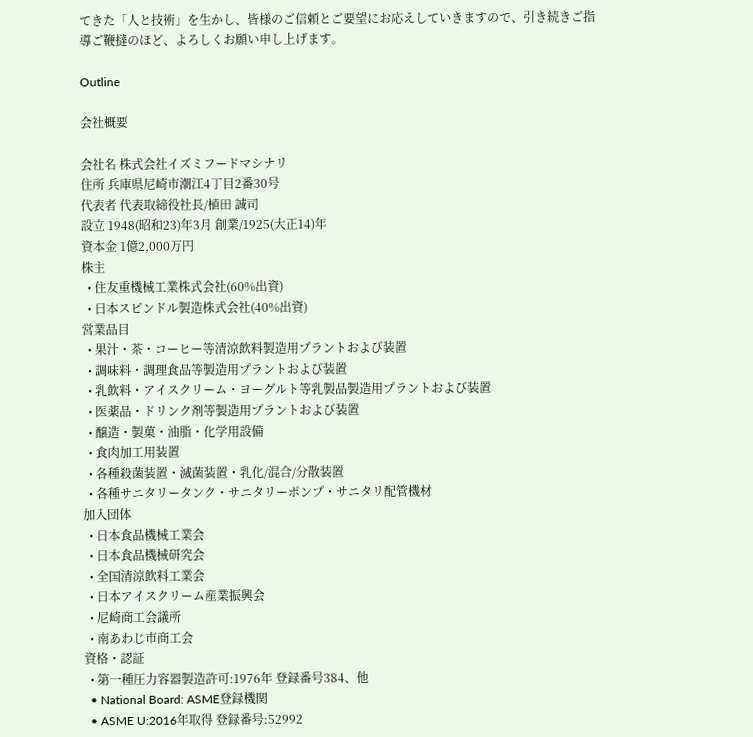てきた「人と技術」を生かし、皆様のご信頼とご要望にお応えしていきますので、引き続きご指導ご鞭撻のほど、よろしくお願い申し上げます。

Outline

会社概要

会社名 株式会社イズミフードマシナリ
住所 兵庫県尼崎市潮江4丁目2番30号
代表者 代表取締役社長/植田 誠司
設立 1948(昭和23)年3月 創業/1925(大正14)年
資本金 1億2,000万円
株主
  • 住友重機械工業株式会社(60%出資)
  • 日本スピンドル製造株式会社(40%出資)
営業品目
  • 果汁・茶・コーヒー等清涼飲料製造用プラントおよび装置
  • 調味料・調理食品等製造用プラントおよび装置
  • 乳飲料・アイスクリーム・ヨーグルト等乳製品製造用プラントおよび装置
  • 医薬品・ドリンク剤等製造用プラントおよび装置
  • 醸造・製菓・油脂・化学用設備
  • 食肉加工用装置
  • 各種殺菌装置・滅菌装置・乳化/混合/分散装置
  • 各種サニタリータンク・サニタリーポンプ・サニタリ配管機材
加入団体
  • 日本食品機械工業会
  • 日本食品機械研究会
  • 全国清涼飲料工業会
  • 日本アイスクリーム産業振興会
  • 尼崎商工会議所
  • 南あわじ市商工会
資格・認証
  • 第一種圧力容器製造許可:1976年 登録番号384、他
  • National Board: ASME登録機関
  • ASME U:2016年取得 登録番号:52992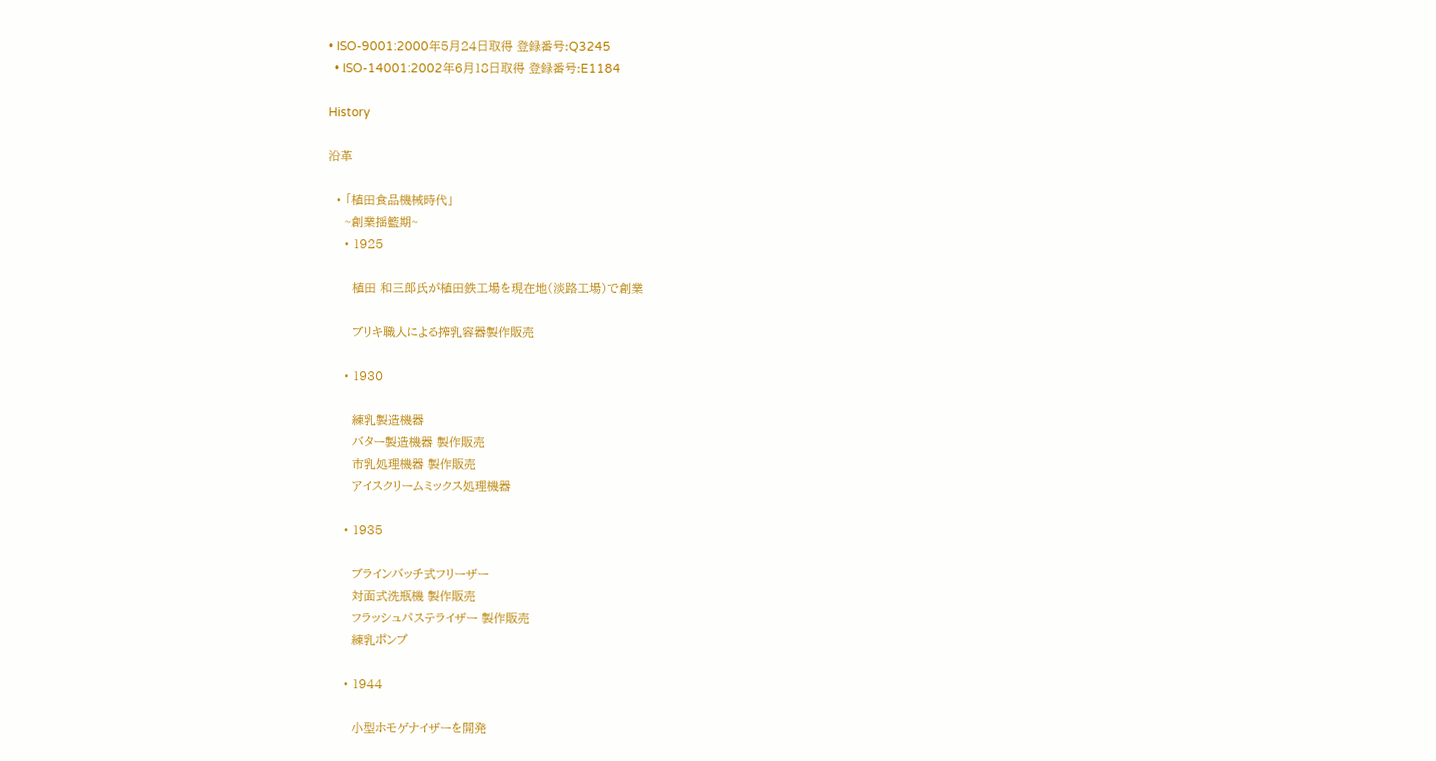• ISO-9001:2000年5月24日取得 登録番号:Q3245
  • ISO-14001:2002年6月18日取得 登録番号:E1184

History

沿革

  • 「植田食品機械時代」
    ~創業揺籃期~
    • 1925

      植田 和三郎氏が植田鉄工場を現在地(淡路工場)で創業

      ブリキ職人による搾乳容器製作販売

    • 1930

      練乳製造機器
      バター製造機器 製作販売
      市乳処理機器 製作販売
      アイスクリームミックス処理機器

    • 1935

      ブラインバッチ式フリーザー
      対面式洗瓶機 製作販売
      フラッシュパステライザー 製作販売
      練乳ポンプ

    • 1944

      小型ホモゲナイザーを開発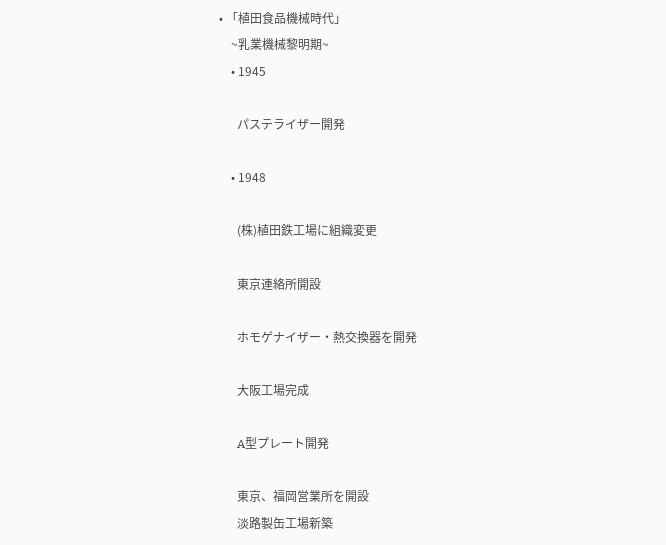• 「植田食品機械時代」
    ~乳業機械黎明期~
    • 1945

      パステライザー開発

    • 1948

      (株)植田鉄工場に組織変更

      東京連絡所開設

      ホモゲナイザー・熱交換器を開発

      大阪工場完成

      A型プレート開発

      東京、福岡営業所を開設
      淡路製缶工場新築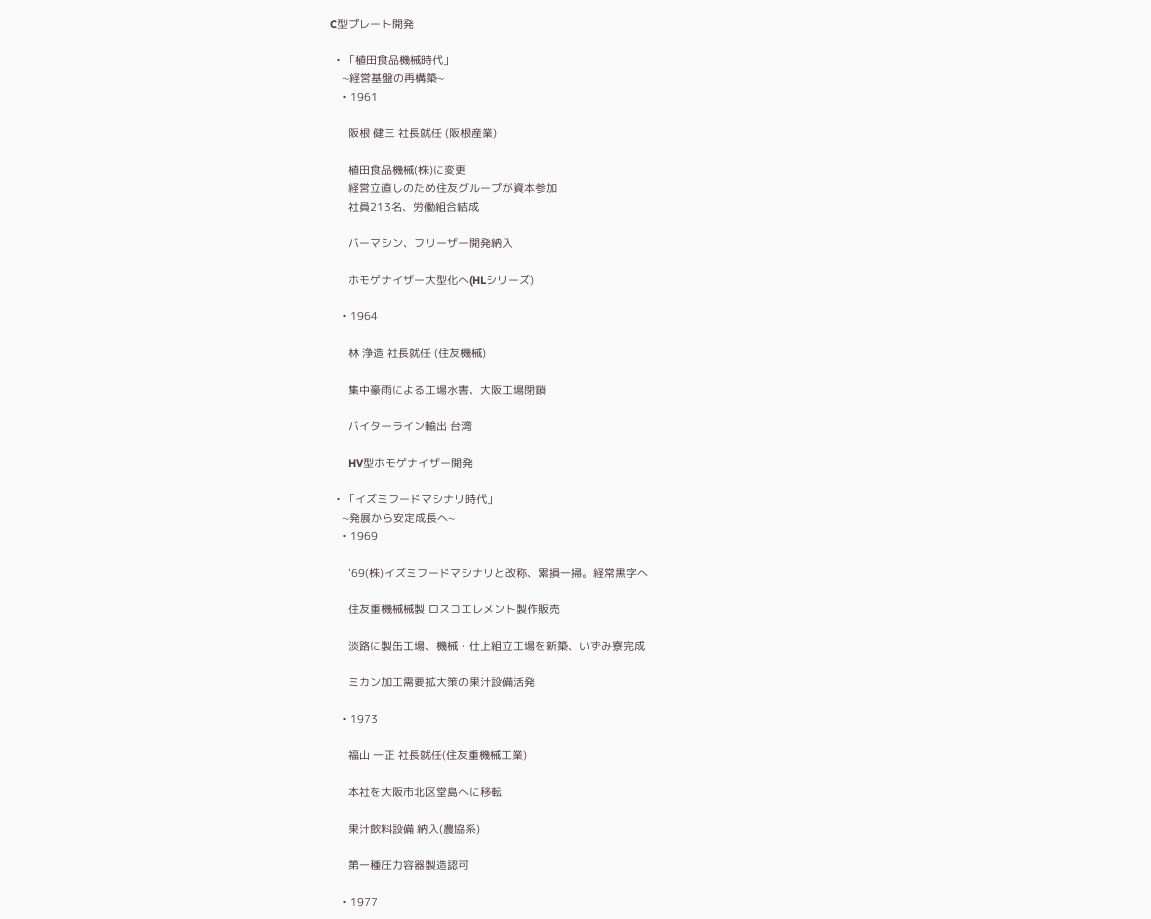C型プレート開発

  • 「植田食品機械時代」
    ~経営基盤の再構築~
    • 1961

      阪根 健三 社長就任 (阪根産業)

      植田食品機械(株)に変更
      経営立直しのため住友グループが資本参加
      社員213名、労働組合結成

      バーマシン、フリーザー開発納入

      ホモゲナイザー大型化へ(HLシリーズ)

    • 1964

      林 浄造 社長就任 (住友機械)

      集中豪雨による工場水害、大阪工場閉鎖

      バイターライン輸出 台湾

      HV型ホモゲナイザー開発

  • 「イズミフードマシナリ時代」
    ~発展から安定成長へ~
    • 1969

      '69(株)イズミフードマシナリと改称、累損一掃。経常黒字へ

      住友重機械械製 ロスコエレメント製作販売

      淡路に製缶工場、機械・仕上組立工場を新築、いずみ寮完成

      ミカン加工需要拡大策の果汁設備活発

    • 1973

      福山 一正 社長就任(住友重機械工業)

      本社を大阪市北区堂島へに移転

      果汁飲料設備 納入(農協系)

      第一種圧力容器製造認可

    • 1977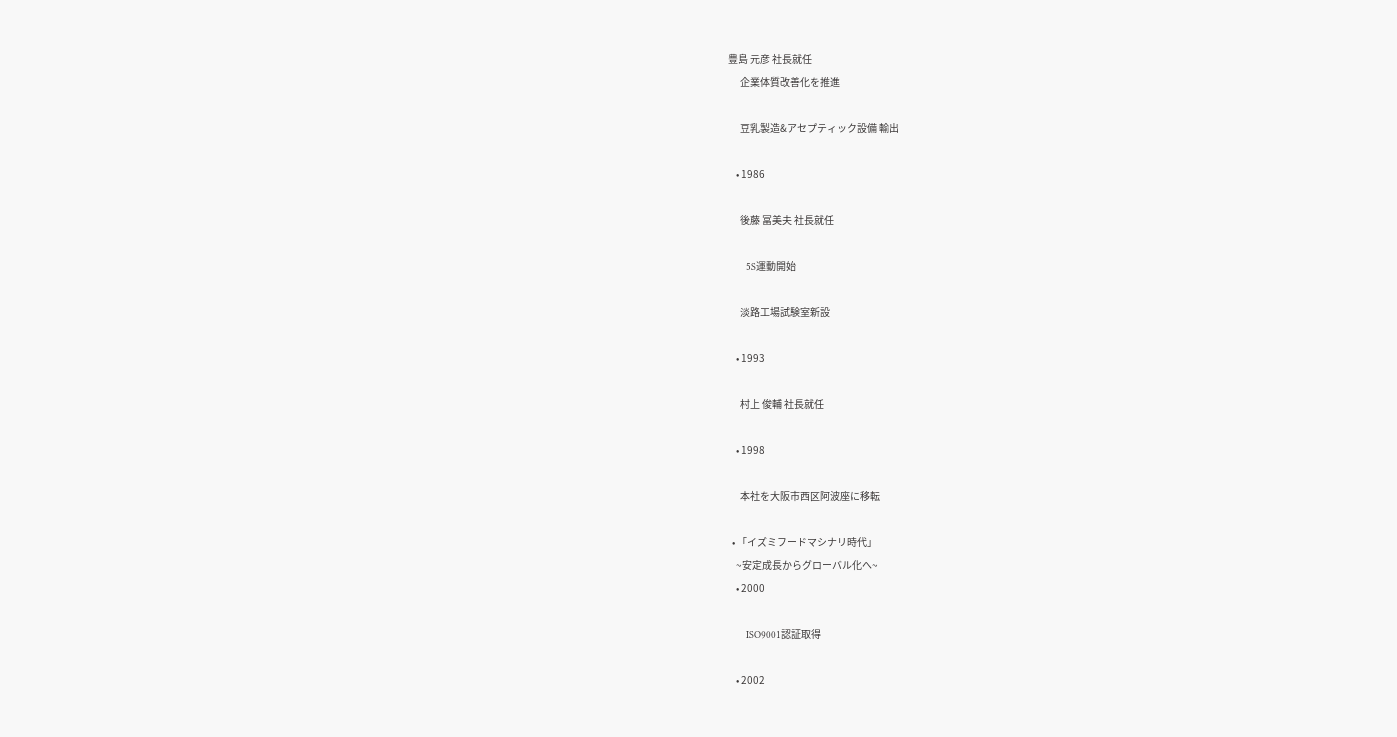豊島 元彦 社長就任
      企業体質改善化を推進

      豆乳製造&アセプティック設備 輸出

    • 1986

      後藤 冨美夫 社長就任

      5S運動開始

      淡路工場試験室新設

    • 1993

      村上 俊輔 社長就任

    • 1998

      本社を大阪市西区阿波座に移転

  • 「イズミフードマシナリ時代」
    ~安定成長からグローバル化へ~
    • 2000

      ISO9001認証取得

    • 2002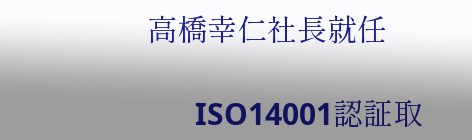高橋幸仁社長就任

      ISO14001認証取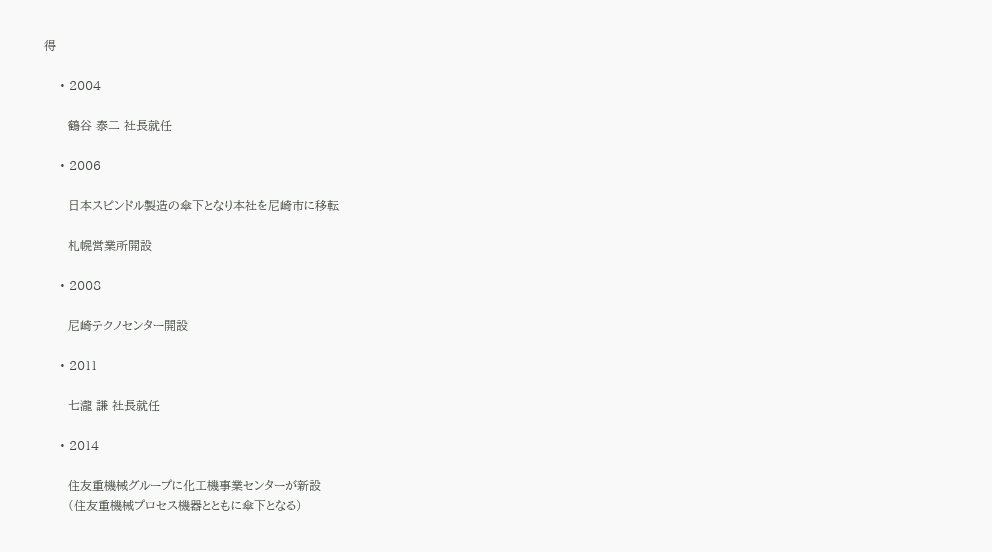得

    • 2004

      鶴谷 泰二 社長就任

    • 2006

      日本スピンドル製造の傘下となり本社を尼崎市に移転

      札幌営業所開設

    • 2008

      尼崎テクノセンター開設

    • 2011

      七瀧 謙 社長就任

    • 2014

      住友重機械グループに化工機事業センターが新設
      (住友重機械プロセス機器とともに傘下となる)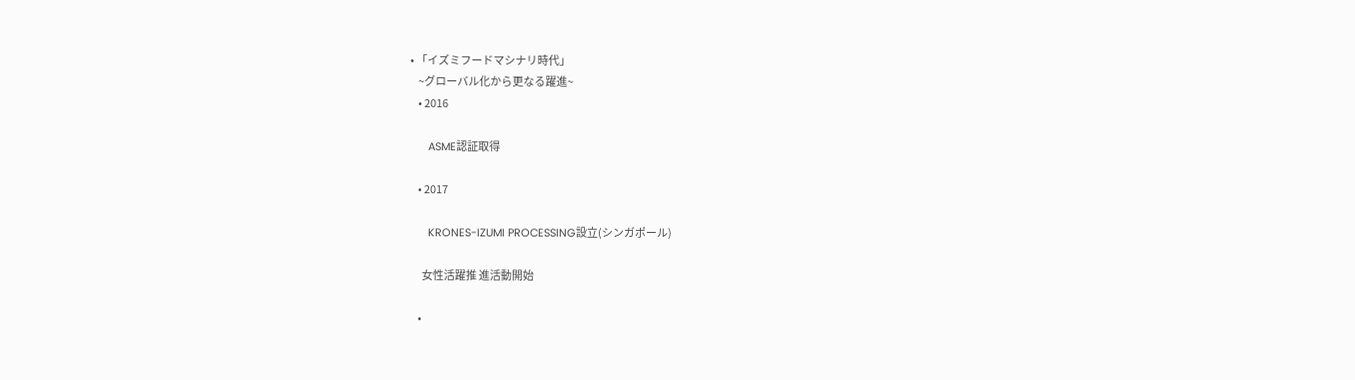• 「イズミフードマシナリ時代」
    ~グローバル化から更なる躍進~
    • 2016

      ASME認証取得

    • 2017

      KRONES-IZUMI PROCESSING設立(シンガポール)

      女性活躍推 進活動開始

    •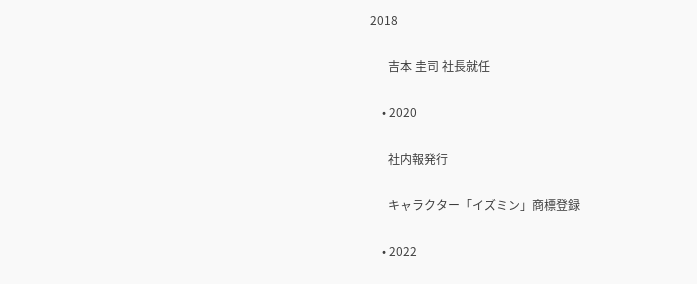2018

      吉本 圭司 社長就任

    • 2020

      社内報発行

      キャラクター「イズミン」商標登録

    • 2022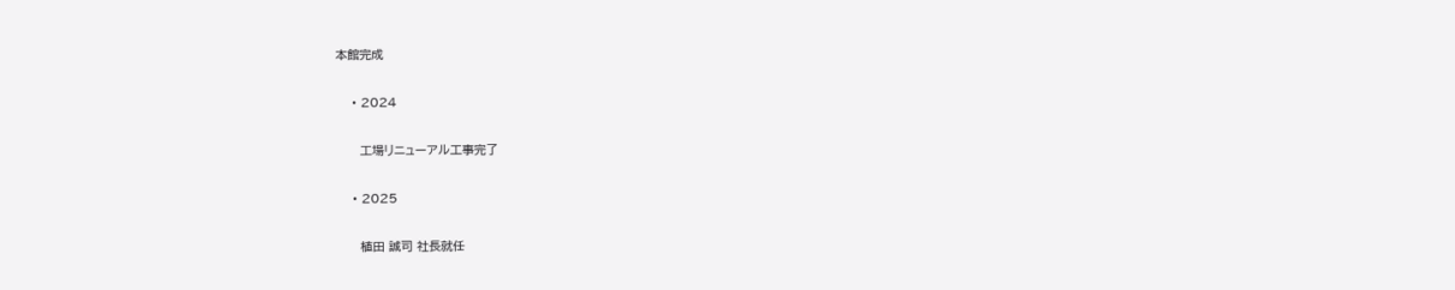本館完成

    • 2024

      工場リニューアル工事完了

    • 2025

      植田 誠司 社長就任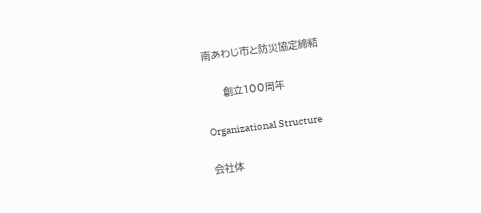南あわじ市と防災協定締結

      創立100周年

Organizational Structure

会社体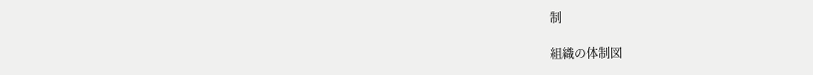制

組織の体制図